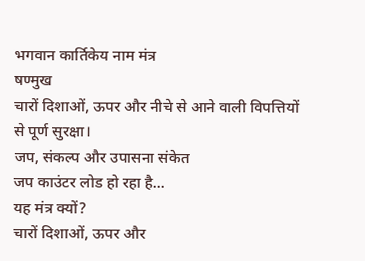भगवान कार्तिकेय नाम मंत्र
षण्मुख
चारों दिशाओं, ऊपर और नीचे से आने वाली विपत्तियों से पूर्ण सुरक्षा।
जप, संकल्प और उपासना संकेत
जप काउंटर लोड हो रहा है...
यह मंत्र क्यों?
चारों दिशाओं, ऊपर और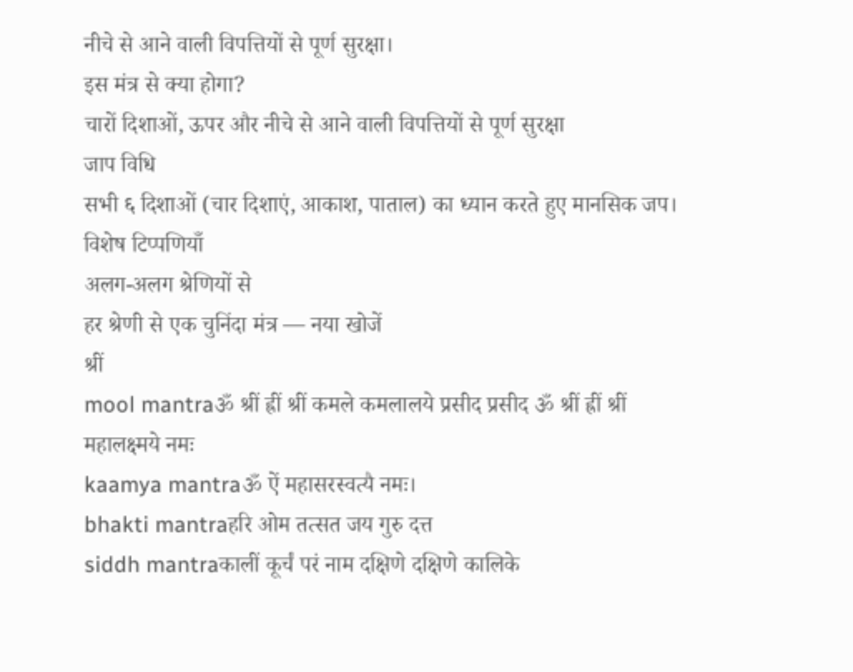नीचे से आने वाली विपत्तियों से पूर्ण सुरक्षा।
इस मंत्र से क्या होगा?
चारों दिशाओं, ऊपर और नीचे से आने वाली विपत्तियों से पूर्ण सुरक्षा
जाप विधि
सभी ६ दिशाओं (चार दिशाएं, आकाश, पाताल) का ध्यान करते हुए मानसिक जप।
विशेष टिप्पणियाँ
अलग-अलग श्रेणियों से
हर श्रेणी से एक चुनिंदा मंत्र — नया खोजें
श्रीं
mool mantraॐ श्रीं ह्रीं श्रीं कमले कमलालये प्रसीद प्रसीद ॐ श्रीं ह्रीं श्रीं महालक्ष्मये नमः
kaamya mantraॐ ऐं महासरस्वत्यै नमः।
bhakti mantraहरि ओम तत्सत जय गुरु दत्त
siddh mantraकालीं कूर्चं परं नाम दक्षिणे दक्षिणे कालिके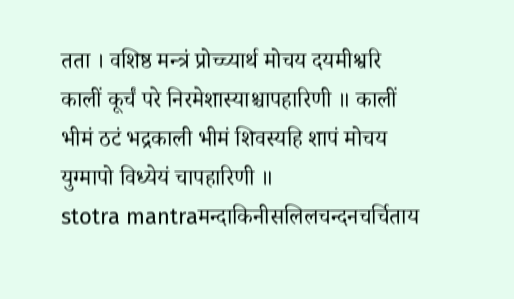तता । वशिष्ठ मन्त्रं प्रोच्च्यार्थ मोचय दयमीश्वरि कालीं कूर्चं परे निरमेशास्याश्चापहारिणी ॥ कालीं भीमं ठटं भद्रकाली भीमं शिवस्यहि शापं मोचय युग्मापो विध्येयं चापहारिणी ॥
stotra mantraमन्दाकिनीसलिलचन्दनचर्चिताय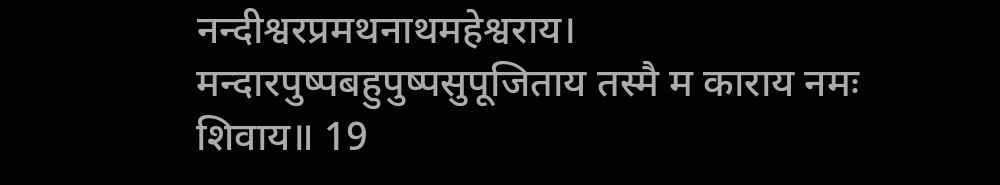नन्दीश्वरप्रमथनाथमहेश्वराय। मन्दारपुष्पबहुपुष्पसुपूजिताय तस्मै म काराय नमः शिवाय॥ 19